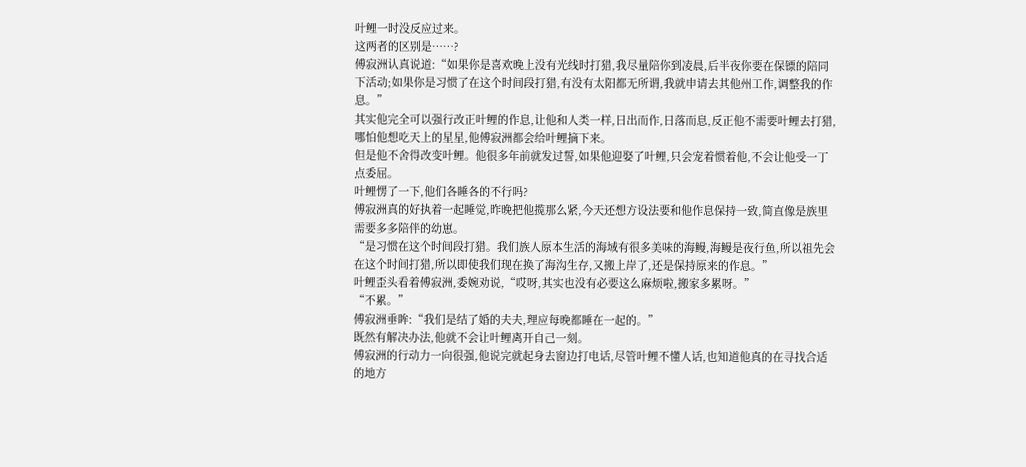叶鲤一时没反应过来。
这两者的区别是……?
傅寂洲认真说道:“如果你是喜欢晚上没有光线时打猎,我尽量陪你到凌晨,后半夜你要在保镖的陪同下活动;如果你是习惯了在这个时间段打猎,有没有太阳都无所谓,我就申请去其他州工作,调整我的作息。”
其实他完全可以强行改正叶鲤的作息,让他和人类一样,日出而作,日落而息,反正他不需要叶鲤去打猎,哪怕他想吃天上的星星,他傅寂洲都会给叶鲤摘下来。
但是他不舍得改变叶鲤。他很多年前就发过誓,如果他迎娶了叶鲤,只会宠着惯着他,不会让他受一丁点委屈。
叶鲤愣了一下,他们各睡各的不行吗?
傅寂洲真的好执着一起睡觉,昨晚把他揽那么紧,今天还想方设法要和他作息保持一致,简直像是族里需要多多陪伴的幼崽。
“是习惯在这个时间段打猎。我们族人原本生活的海域有很多美味的海鳗,海鳗是夜行鱼,所以祖先会在这个时间打猎,所以即使我们现在换了海沟生存,又搬上岸了,还是保持原来的作息。”
叶鲤歪头看着傅寂洲,委婉劝说,“哎呀,其实也没有必要这么麻烦啦,搬家多累呀。”
“不累。”
傅寂洲垂眸:“我们是结了婚的夫夫,理应每晚都睡在一起的。”
既然有解决办法,他就不会让叶鲤离开自己一刻。
傅寂洲的行动力一向很强,他说完就起身去窗边打电话,尽管叶鲤不懂人话,也知道他真的在寻找合适的地方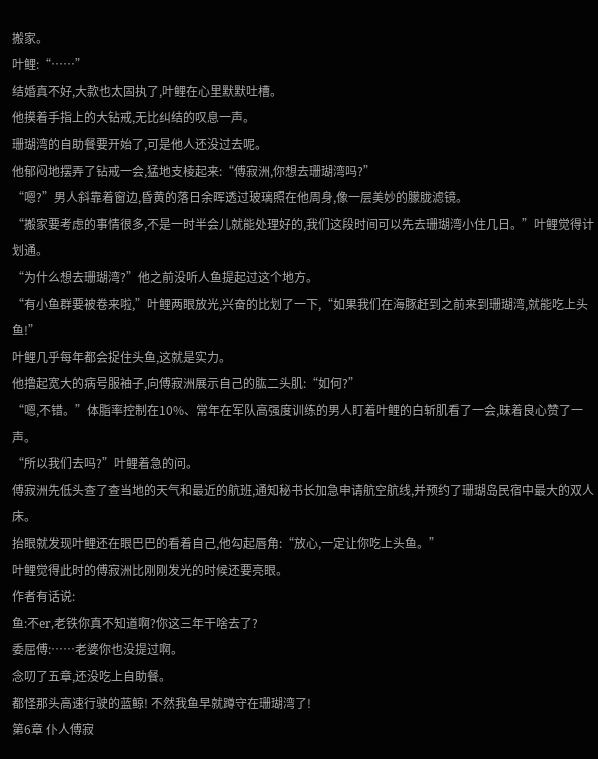搬家。
叶鲤:“……”
结婚真不好,大款也太固执了,叶鲤在心里默默吐槽。
他摸着手指上的大钻戒,无比纠结的叹息一声。
珊瑚湾的自助餐要开始了,可是他人还没过去呢。
他郁闷地摆弄了钻戒一会,猛地支棱起来:“傅寂洲,你想去珊瑚湾吗?”
“嗯?”男人斜靠着窗边,昏黄的落日余晖透过玻璃照在他周身,像一层美妙的朦胧滤镜。
“搬家要考虑的事情很多,不是一时半会儿就能处理好的,我们这段时间可以先去珊瑚湾小住几日。”叶鲤觉得计划通。
“为什么想去珊瑚湾?”他之前没听人鱼提起过这个地方。
“有小鱼群要被卷来啦,”叶鲤两眼放光,兴奋的比划了一下,“如果我们在海豚赶到之前来到珊瑚湾,就能吃上头鱼!”
叶鲤几乎每年都会捉住头鱼,这就是实力。
他撸起宽大的病号服袖子,向傅寂洲展示自己的肱二头肌:“如何?”
“嗯,不错。”体脂率控制在10%、常年在军队高强度训练的男人盯着叶鲤的白斩肌看了一会,昧着良心赞了一声。
“所以我们去吗?”叶鲤着急的问。
傅寂洲先低头查了查当地的天气和最近的航班,通知秘书长加急申请航空航线,并预约了珊瑚岛民宿中最大的双人床。
抬眼就发现叶鲤还在眼巴巴的看着自己,他勾起唇角:“放心,一定让你吃上头鱼。”
叶鲤觉得此时的傅寂洲比刚刚发光的时候还要亮眼。
作者有话说:
鱼:不er,老铁你真不知道啊?你这三年干啥去了?
委屈傅:……老婆你也没提过啊。
念叨了五章,还没吃上自助餐。
都怪那头高速行驶的蓝鲸! 不然我鱼早就蹲守在珊瑚湾了!
第6章 仆人傅寂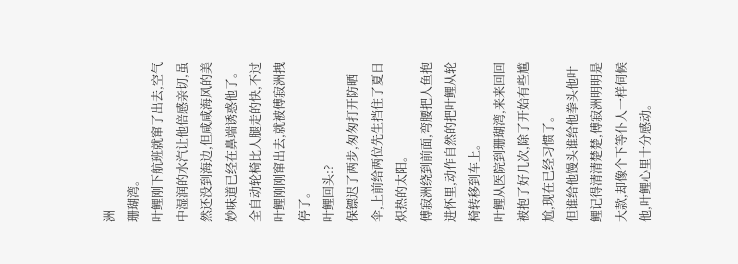洲
珊瑚湾。
叶鲤刚下航班就窜了出去,空气中湿润的水汽让他倍感亲切,虽然还没到海边,但咸咸海风的美妙味道已经在鼻端诱惑他了。
全自动轮椅比人腿走的快,不过叶鲤刚刚窜出去,就被傅寂洲拽停了。
叶鲤回头:?
保镖迟了两步,匆匆打开防晒伞,上前给两位先生挡住了夏日炽热的太阳。
傅寂洲绕到前面,弯腰把人鱼抱进怀里,动作自然的把叶鲤从轮椅转移到车上。
叶鲤从医院到珊瑚湾,来来回回被抱了好几次,除了开始有些尴尬,现在已经习惯了。
但谁给他馒头谁给他拳头他叶鲤记得清清楚楚,傅寂洲明明是大款,却像个下等仆人一样伺候他,叶鲤心里十分感动。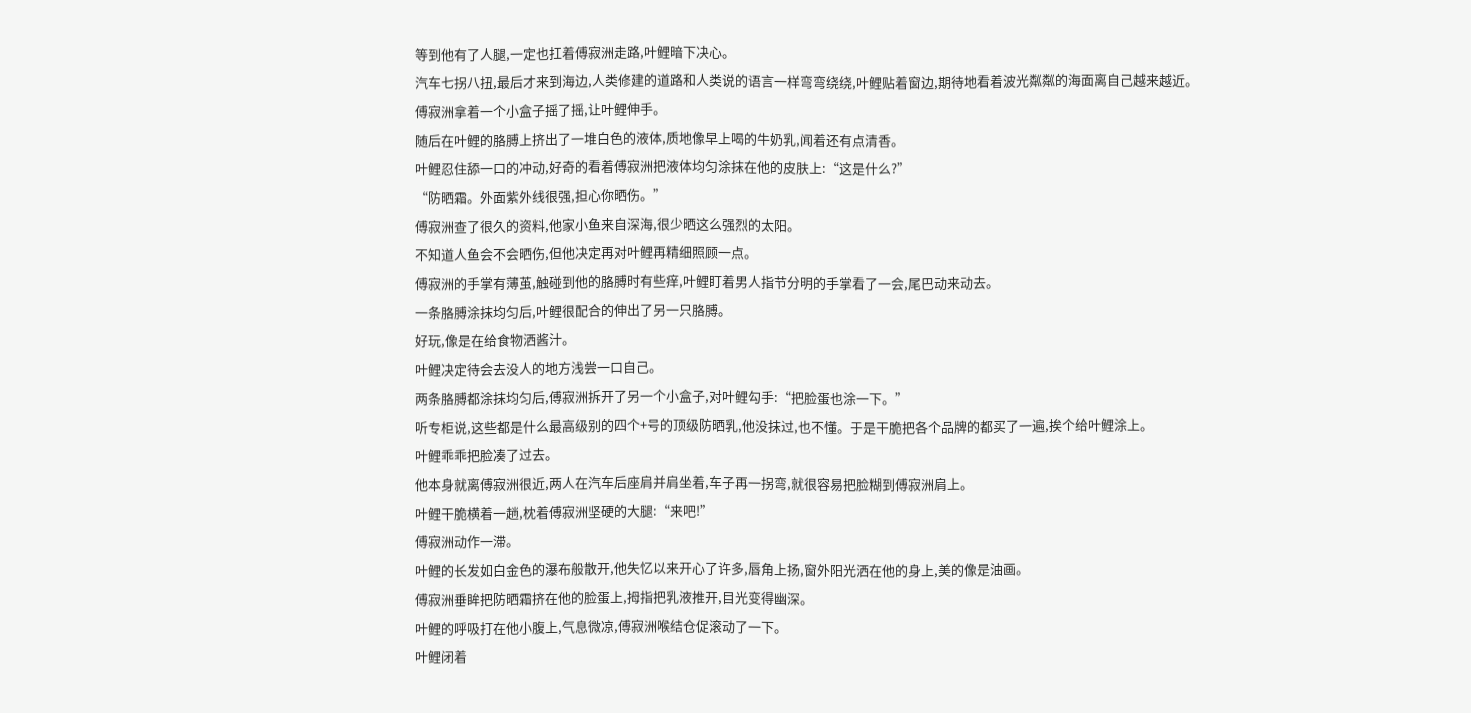等到他有了人腿,一定也扛着傅寂洲走路,叶鲤暗下决心。
汽车七拐八扭,最后才来到海边,人类修建的道路和人类说的语言一样弯弯绕绕,叶鲤贴着窗边,期待地看着波光粼粼的海面离自己越来越近。
傅寂洲拿着一个小盒子摇了摇,让叶鲤伸手。
随后在叶鲤的胳膊上挤出了一堆白色的液体,质地像早上喝的牛奶乳,闻着还有点清香。
叶鲤忍住舔一口的冲动,好奇的看着傅寂洲把液体均匀涂抹在他的皮肤上:“这是什么?”
“防晒霜。外面紫外线很强,担心你晒伤。”
傅寂洲查了很久的资料,他家小鱼来自深海,很少晒这么强烈的太阳。
不知道人鱼会不会晒伤,但他决定再对叶鲤再精细照顾一点。
傅寂洲的手掌有薄茧,触碰到他的胳膊时有些痒,叶鲤盯着男人指节分明的手掌看了一会,尾巴动来动去。
一条胳膊涂抹均匀后,叶鲤很配合的伸出了另一只胳膊。
好玩,像是在给食物洒酱汁。
叶鲤决定待会去没人的地方浅尝一口自己。
两条胳膊都涂抹均匀后,傅寂洲拆开了另一个小盒子,对叶鲤勾手:“把脸蛋也涂一下。”
听专柜说,这些都是什么最高级别的四个+号的顶级防晒乳,他没抹过,也不懂。于是干脆把各个品牌的都买了一遍,挨个给叶鲤涂上。
叶鲤乖乖把脸凑了过去。
他本身就离傅寂洲很近,两人在汽车后座肩并肩坐着,车子再一拐弯,就很容易把脸糊到傅寂洲肩上。
叶鲤干脆横着一趟,枕着傅寂洲坚硬的大腿:“来吧!”
傅寂洲动作一滞。
叶鲤的长发如白金色的瀑布般散开,他失忆以来开心了许多,唇角上扬,窗外阳光洒在他的身上,美的像是油画。
傅寂洲垂眸把防晒霜挤在他的脸蛋上,拇指把乳液推开,目光变得幽深。
叶鲤的呼吸打在他小腹上,气息微凉,傅寂洲喉结仓促滚动了一下。
叶鲤闭着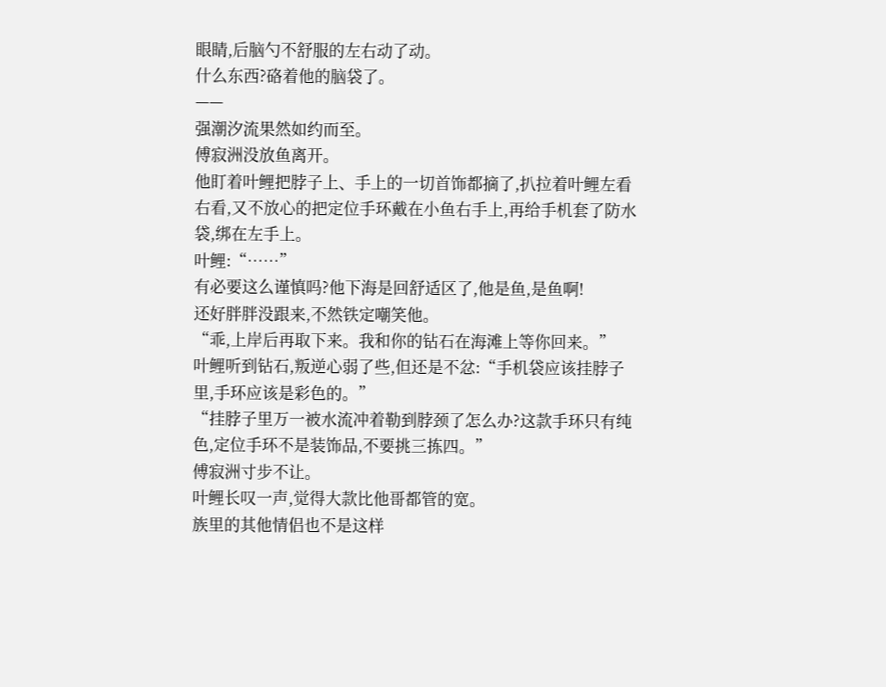眼睛,后脑勺不舒服的左右动了动。
什么东西?硌着他的脑袋了。
——
强潮汐流果然如约而至。
傅寂洲没放鱼离开。
他盯着叶鲤把脖子上、手上的一切首饰都摘了,扒拉着叶鲤左看右看,又不放心的把定位手环戴在小鱼右手上,再给手机套了防水袋,绑在左手上。
叶鲤:“……”
有必要这么谨慎吗?他下海是回舒适区了,他是鱼,是鱼啊!
还好胖胖没跟来,不然铁定嘲笑他。
“乖,上岸后再取下来。我和你的钻石在海滩上等你回来。”
叶鲤听到钻石,叛逆心弱了些,但还是不忿:“手机袋应该挂脖子里,手环应该是彩色的。”
“挂脖子里万一被水流冲着勒到脖颈了怎么办?这款手环只有纯色,定位手环不是装饰品,不要挑三拣四。”
傅寂洲寸步不让。
叶鲤长叹一声,觉得大款比他哥都管的宽。
族里的其他情侣也不是这样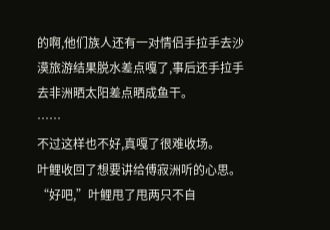的啊,他们族人还有一对情侣手拉手去沙漠旅游结果脱水差点嘎了,事后还手拉手去非洲晒太阳差点晒成鱼干。
……
不过这样也不好,真嘎了很难收场。
叶鲤收回了想要讲给傅寂洲听的心思。
“好吧,”叶鲤甩了甩两只不自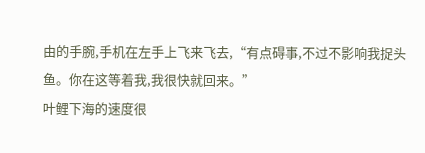由的手腕,手机在左手上飞来飞去,“有点碍事,不过不影响我捉头鱼。你在这等着我,我很快就回来。”
叶鲤下海的速度很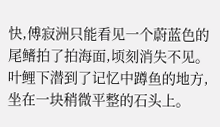快,傅寂洲只能看见一个蔚蓝色的尾鳍拍了拍海面,顷刻消失不见。
叶鲤下潜到了记忆中蹲鱼的地方,坐在一块稍微平整的石头上。